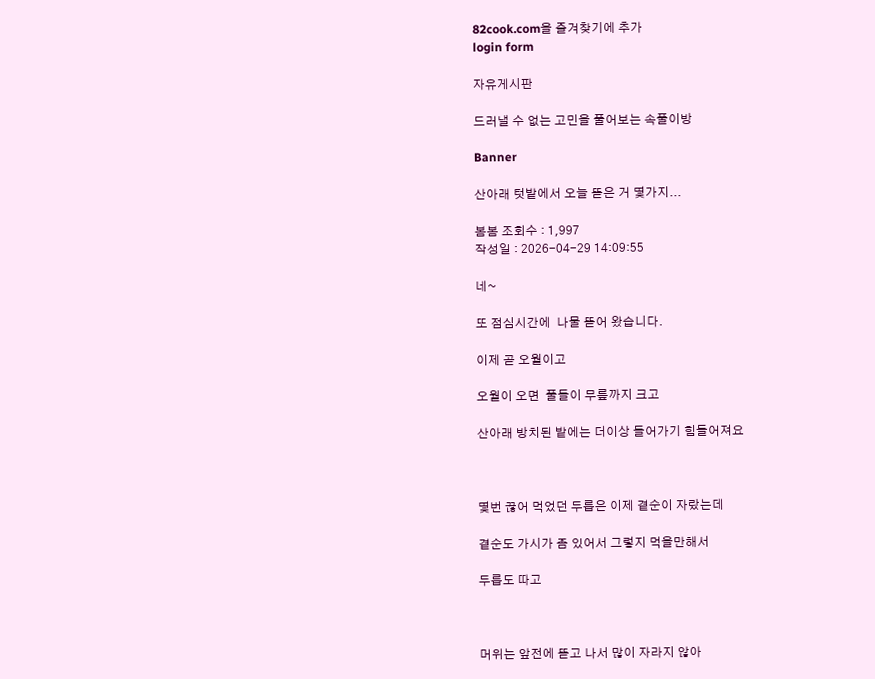82cook.com을 즐겨찾기에 추가
login form

자유게시판

드러낼 수 없는 고민을 풀어보는 속풀이방

Banner

산아래 텃밭에서 오늘 뜯은 거 몇가지...

봄봄 조회수 : 1,997
작성일 : 2026-04-29 14:09:55

네~

또 점심시간에  나물 뜯어 왔습니다.

이제 곧 오월이고

오월이 오면  풀들이 무릎까지 크고

산아래 방치된 밭에는 더이상 들어가기 힘들어져요



몇번 끊어 먹었던 두릅은 이제 곁순이 자랐는데

곁순도 가시가 좀 있어서 그렇지 먹을만해서

두릅도 따고



머위는 앞전에 뜯고 나서 많이 자라지 않아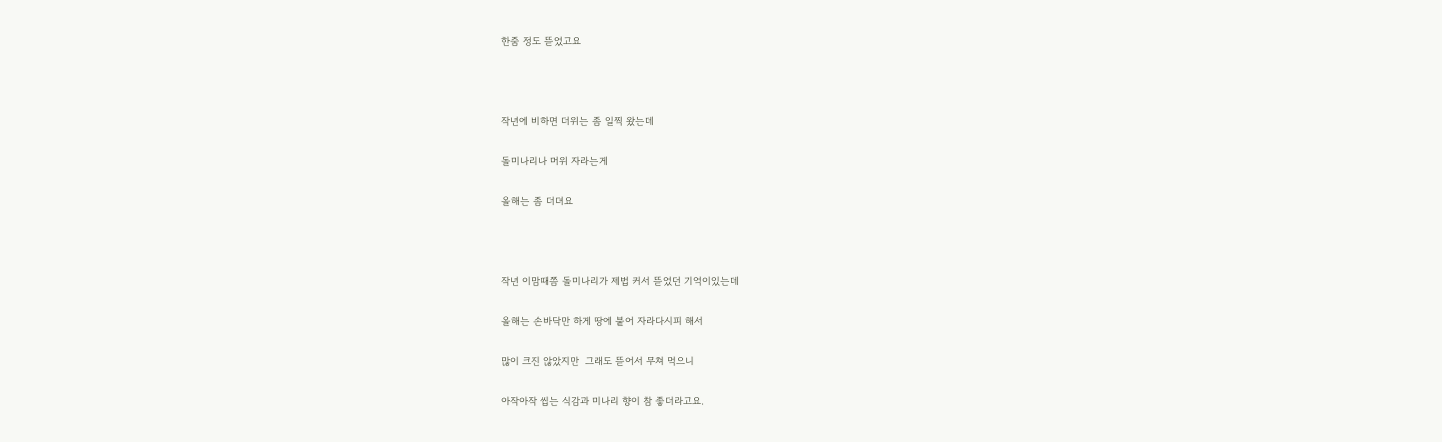한줌 정도 뜯었고요



작년에 비하면 더위는 좀 일찍 왔는데

돌미나리나 머위 자라는게

올해는 좀 더뎌요



작년 이맘때쯤 돌미나리가 제법 커서 뜯었던 기억이있는데

올해는 손바닥만 하게 땅에 붙어 자라다시피 해서

많이 크진 않았지만  그래도 뜯어서 무쳐 먹으니

아작아작 씹는 식감과 미나리 향이 참 좋더라고요.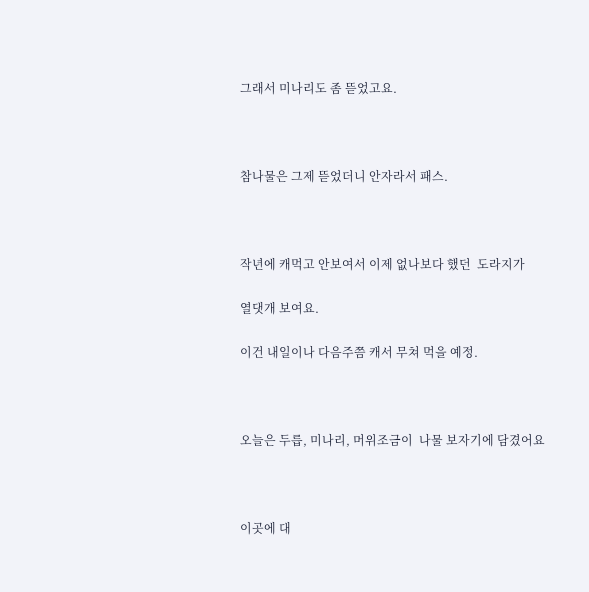그래서 미나리도 좀 뜯었고요.



참나물은 그제 뜯었더니 안자라서 패스.



작년에 캐먹고 안보여서 이제 없나보다 했던  도라지가

열댓개 보여요.

이건 내일이나 다음주쯤 캐서 무쳐 먹을 예정.



오늘은 두릅, 미나리, 머위조금이  나물 보자기에 담겼어요



이곳에 대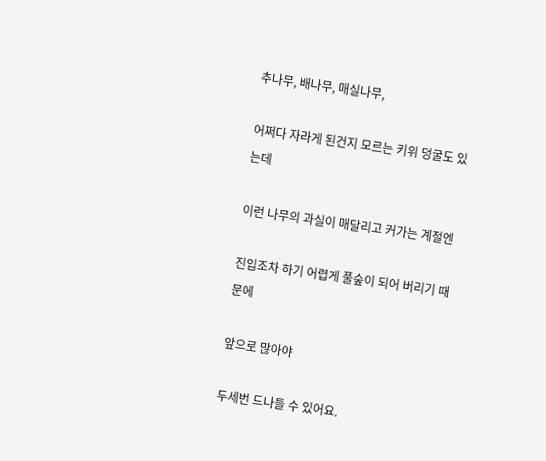추나무, 배나무, 매실나무,

어쩌다 자라게 된건지 모르는 키위 덩굴도 있는데

이런 나무의 과실이 매달리고 커가는 계절엔

진입조차 하기 어렵게 풀숲이 되어 버리기 때문에

앞으로 많아야

두세번 드나들 수 있어요.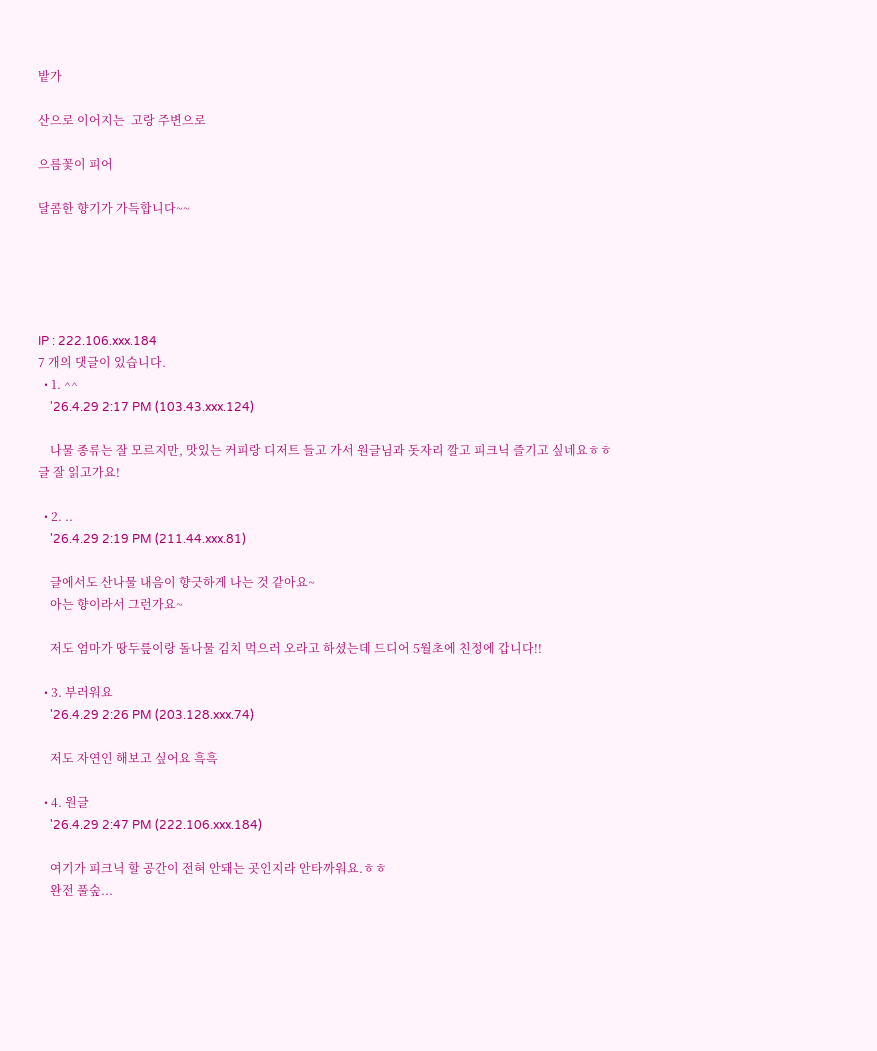밭가

산으로 이어지는  고랑 주변으로

으름꽃이 피어

달콤한 향기가 가득합니다~~





IP : 222.106.xxx.184
7 개의 댓글이 있습니다.
  • 1. ^^
    '26.4.29 2:17 PM (103.43.xxx.124)

    나물 종류는 잘 모르지만, 맛있는 커피랑 디저트 들고 가서 원글님과 돗자리 깔고 피크닉 즐기고 싶네요ㅎㅎ 글 잘 읽고가요!

  • 2. ..
    '26.4.29 2:19 PM (211.44.xxx.81)

    글에서도 산나물 내음이 향긋하게 나는 것 같아요~
    아는 향이라서 그런가요~

    저도 엄마가 땅두릎이랑 돌나물 김치 먹으러 오라고 하셨는데 드디어 5월초에 친정에 갑니다!!

  • 3. 부러워요
    '26.4.29 2:26 PM (203.128.xxx.74)

    저도 자연인 해보고 싶어요 흑흑

  • 4. 원글
    '26.4.29 2:47 PM (222.106.xxx.184)

    여기가 피크닉 할 공간이 전혀 안돼는 곳인지라 안타까워요.ㅎㅎ
    완전 풀숲...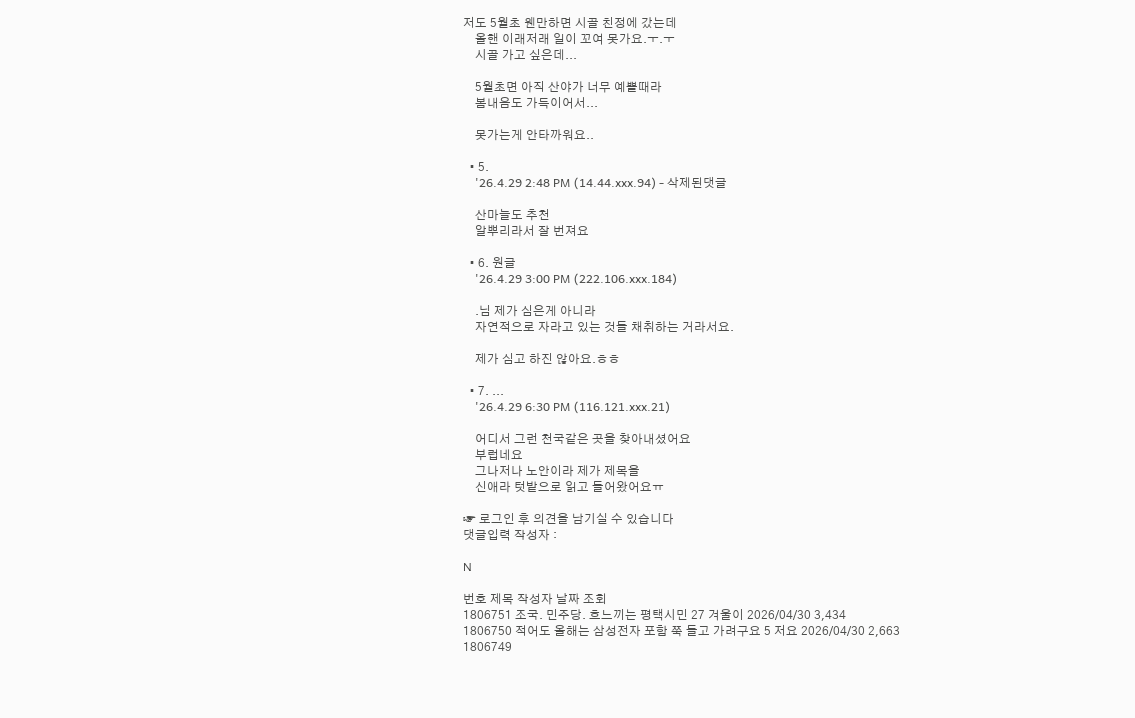저도 5월초 웬만하면 시골 친정에 갔는데
    올핸 이래저래 일이 꼬여 못가요.ㅜ.ㅜ
    시골 가고 싶은데...

    5월초면 아직 산야가 너무 예쁠때라
    봄내음도 가득이어서...

    못가는게 안타까워요..

  • 5.
    '26.4.29 2:48 PM (14.44.xxx.94) - 삭제된댓글

    산마늘도 추천
    알뿌리라서 잘 번져요

  • 6. 원글
    '26.4.29 3:00 PM (222.106.xxx.184)

    .님 제가 심은게 아니라
    자연적으로 자라고 있는 것들 채취하는 거라서요.

    제가 심고 하진 않아요.ㅎㅎ

  • 7. ...
    '26.4.29 6:30 PM (116.121.xxx.21)

    어디서 그런 천국같은 곳을 찾아내셨어요
    부럽네요
    그나저나 노안이라 제가 제목을
    신애라 텃밭으로 읽고 들어왔어요ㅠ

☞ 로그인 후 의견을 남기실 수 있습니다
댓글입력 작성자 :

N

번호 제목 작성자 날짜 조회
1806751 조국. 민주당. 흐느끼는 평택시민 27 겨울이 2026/04/30 3,434
1806750 적어도 올해는 삼성전자 포함 쭉 들고 가려구요 5 저요 2026/04/30 2,663
1806749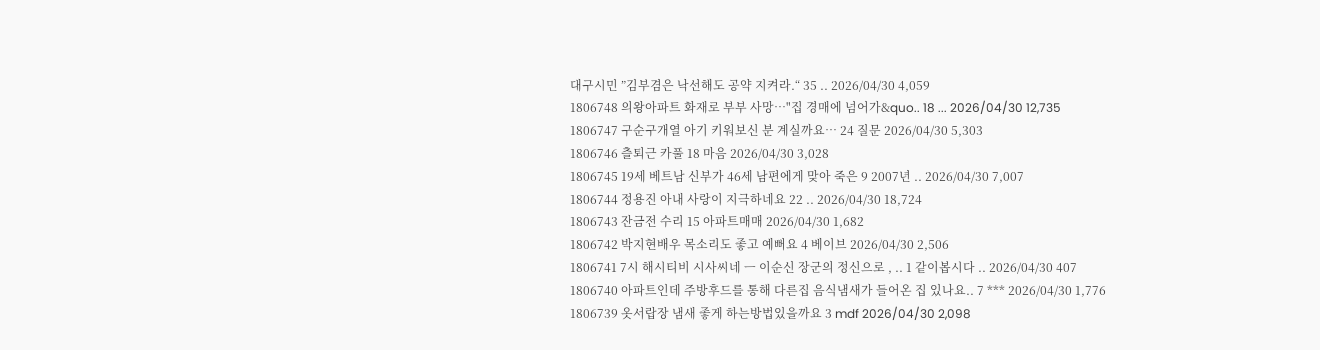대구시민 ”김부겸은 낙선해도 공약 지켜라.“ 35 .. 2026/04/30 4,059
1806748 의왕아파트 화재로 부부 사망…"집 경매에 넘어가&quo.. 18 ... 2026/04/30 12,735
1806747 구순구개열 아기 키워보신 분 계실까요… 24 질문 2026/04/30 5,303
1806746 츨퇴근 카풀 18 마음 2026/04/30 3,028
1806745 19세 베트남 신부가 46세 남편에게 맞아 죽은 9 2007년 .. 2026/04/30 7,007
1806744 정용진 아내 사랑이 지극하네요 22 .. 2026/04/30 18,724
1806743 잔금전 수리 15 아파트매매 2026/04/30 1,682
1806742 박지현배우 목소리도 좋고 예뻐요 4 베이브 2026/04/30 2,506
1806741 7시 해시티비 시사씨네 ㅡ 이순신 장군의 정신으로 , .. 1 같이봅시다 .. 2026/04/30 407
1806740 아파트인데 주방후드를 통해 다른집 음식냄새가 들어온 집 있나요.. 7 *** 2026/04/30 1,776
1806739 옷서랍장 냄새 좋게 하는방법있을까요 3 mdf 2026/04/30 2,098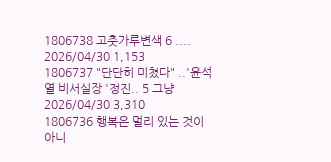1806738 고춧가루변색 6 .... 2026/04/30 1,153
1806737 "단단히 미쳤다" ..'윤석열 비서실장 '정진.. 5 그냥 2026/04/30 3,310
1806736 행복은 멀리 있는 것이 아니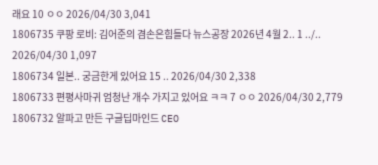래요 10 ㅇㅇ 2026/04/30 3,041
1806735 쿠팡 로비: 김어준의 겸손은힘들다 뉴스공장 2026년 4월 2.. 1 ../.. 2026/04/30 1,097
1806734 일본.. 궁금한게 있어요 15 .. 2026/04/30 2,338
1806733 편평사마귀 엄청난 개수 가지고 있어요 ㅋㅋ 7 ㅇㅇ 2026/04/30 2,779
1806732 알파고 만든 구글딥마인드 CEO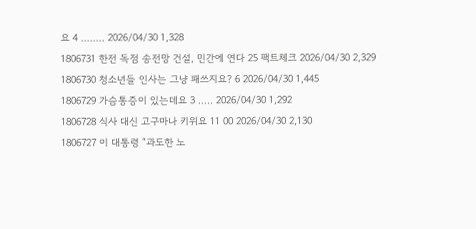요 4 ........ 2026/04/30 1,328
1806731 한전 독점 송전망 건설, 민간에 연다 25 팩트체크 2026/04/30 2,329
1806730 청소년들 인사는 그냥 패쓰지요? 6 2026/04/30 1,445
1806729 가슴통증이 있는데요 3 ..... 2026/04/30 1,292
1806728 식사 대신 고구마나 키위요 11 00 2026/04/30 2,130
1806727 이 대통령 “과도한 노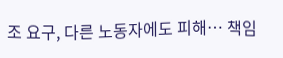조 요구, 다른 노동자에도 피해… 책임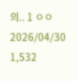의.. 1 ㅇㅇ 2026/04/30 1,532